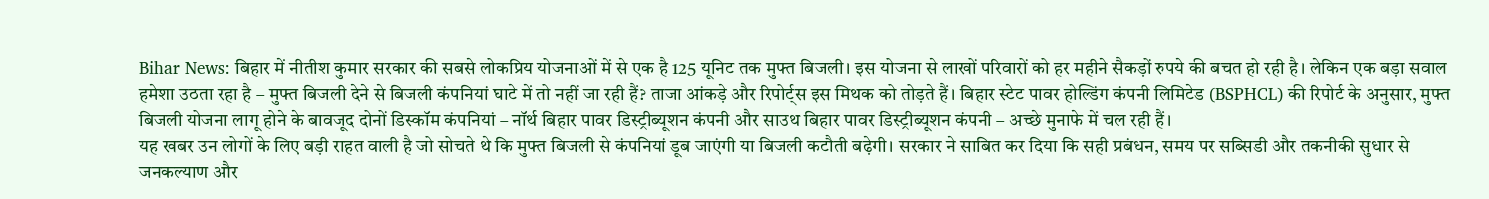Bihar News: बिहार में नीतीश कुमार सरकार की सबसे लोकप्रिय योजनाओं में से एक है 125 यूनिट तक मुफ्त बिजली। इस योजना से लाखों परिवारों को हर महीने सैकड़ों रुपये की बचत हो रही है। लेकिन एक बड़ा सवाल हमेशा उठता रहा है – मुफ्त बिजली देने से बिजली कंपनियां घाटे में तो नहीं जा रही हैं? ताजा आंकड़े और रिपोर्ट्स इस मिथक को तोड़ते हैं। बिहार स्टेट पावर होल्डिंग कंपनी लिमिटेड (BSPHCL) की रिपोर्ट के अनुसार, मुफ्त बिजली योजना लागू होने के बावजूद दोनों डिस्कॉम कंपनियां – नॉर्थ बिहार पावर डिस्ट्रीब्यूशन कंपनी और साउथ बिहार पावर डिस्ट्रीब्यूशन कंपनी – अच्छे मुनाफे में चल रही हैं।
यह खबर उन लोगों के लिए बड़ी राहत वाली है जो सोचते थे कि मुफ्त बिजली से कंपनियां डूब जाएंगी या बिजली कटौती बढ़ेगी। सरकार ने साबित कर दिया कि सही प्रबंधन, समय पर सब्सिडी और तकनीकी सुधार से जनकल्याण और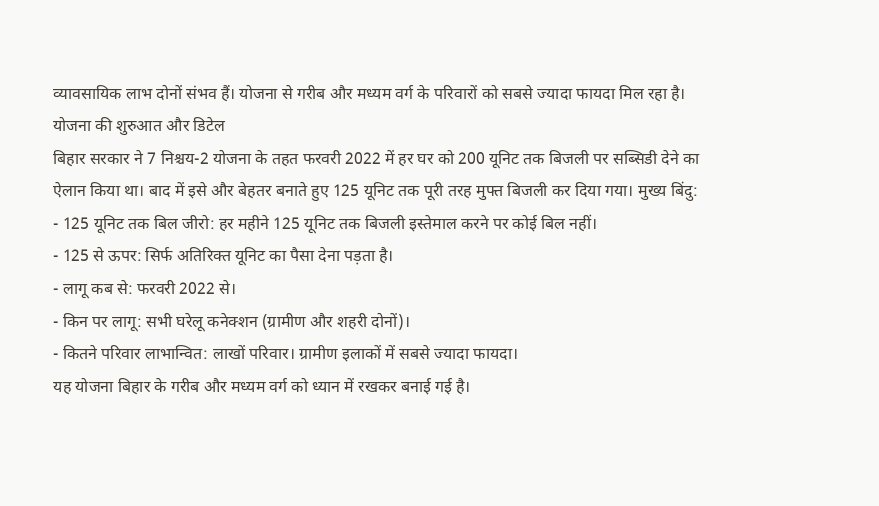व्यावसायिक लाभ दोनों संभव हैं। योजना से गरीब और मध्यम वर्ग के परिवारों को सबसे ज्यादा फायदा मिल रहा है।
योजना की शुरुआत और डिटेल
बिहार सरकार ने 7 निश्चय-2 योजना के तहत फरवरी 2022 में हर घर को 200 यूनिट तक बिजली पर सब्सिडी देने का ऐलान किया था। बाद में इसे और बेहतर बनाते हुए 125 यूनिट तक पूरी तरह मुफ्त बिजली कर दिया गया। मुख्य बिंदु:
- 125 यूनिट तक बिल जीरो: हर महीने 125 यूनिट तक बिजली इस्तेमाल करने पर कोई बिल नहीं।
- 125 से ऊपर: सिर्फ अतिरिक्त यूनिट का पैसा देना पड़ता है।
- लागू कब से: फरवरी 2022 से।
- किन पर लागू: सभी घरेलू कनेक्शन (ग्रामीण और शहरी दोनों)।
- कितने परिवार लाभान्वित: लाखों परिवार। ग्रामीण इलाकों में सबसे ज्यादा फायदा।
यह योजना बिहार के गरीब और मध्यम वर्ग को ध्यान में रखकर बनाई गई है।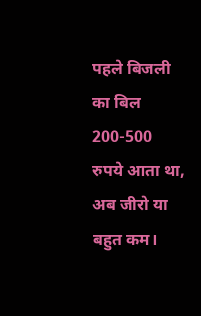पहले बिजली का बिल 200-500 रुपये आता था, अब जीरो या बहुत कम।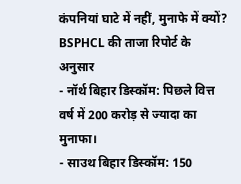कंपनियां घाटे में नहीं, मुनाफे में क्यों?
BSPHCL की ताजा रिपोर्ट के अनुसार
- नॉर्थ बिहार डिस्कॉम: पिछले वित्त वर्ष में 200 करोड़ से ज्यादा का मुनाफा।
- साउथ बिहार डिस्कॉम: 150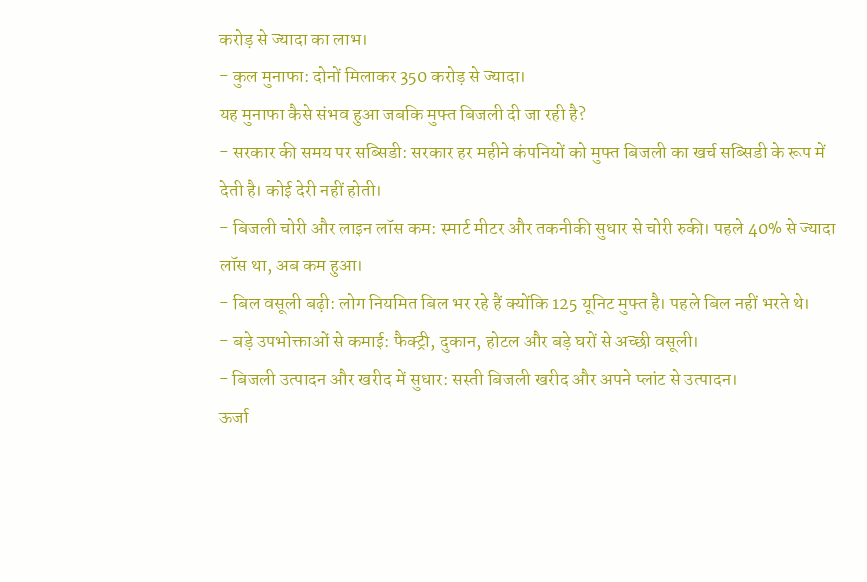करोड़ से ज्यादा का लाभ।
- कुल मुनाफा: दोनों मिलाकर 350 करोड़ से ज्यादा।
यह मुनाफा कैसे संभव हुआ जबकि मुफ्त बिजली दी जा रही है?
- सरकार की समय पर सब्सिडी: सरकार हर महीने कंपनियों को मुफ्त बिजली का खर्च सब्सिडी के रूप में देती है। कोई देरी नहीं होती।
- बिजली चोरी और लाइन लॉस कम: स्मार्ट मीटर और तकनीकी सुधार से चोरी रुकी। पहले 40% से ज्यादा लॉस था, अब कम हुआ।
- बिल वसूली बढ़ी: लोग नियमित बिल भर रहे हैं क्योंकि 125 यूनिट मुफ्त है। पहले बिल नहीं भरते थे।
- बड़े उपभोक्ताओं से कमाई: फैक्ट्री, दुकान, होटल और बड़े घरों से अच्छी वसूली।
- बिजली उत्पादन और खरीद में सुधार: सस्ती बिजली खरीद और अपने प्लांट से उत्पादन।
ऊर्जा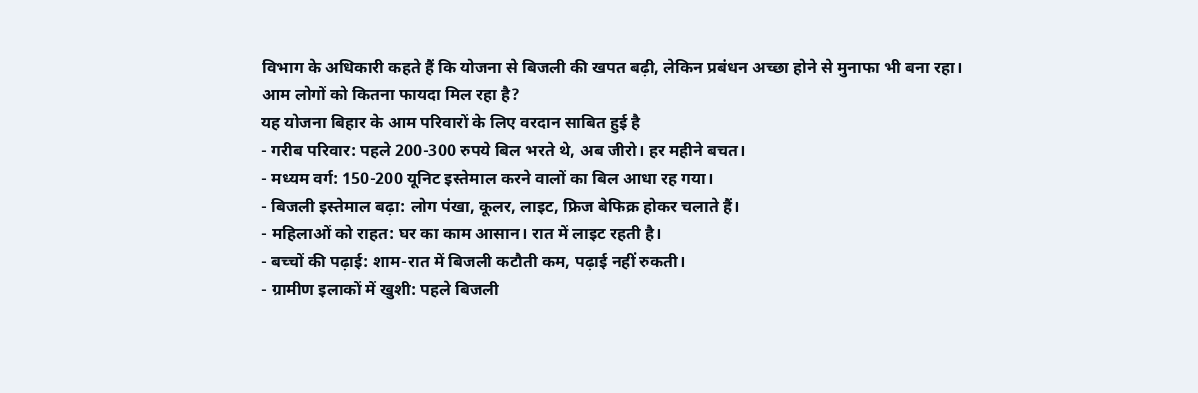विभाग के अधिकारी कहते हैं कि योजना से बिजली की खपत बढ़ी, लेकिन प्रबंधन अच्छा होने से मुनाफा भी बना रहा।
आम लोगों को कितना फायदा मिल रहा है?
यह योजना बिहार के आम परिवारों के लिए वरदान साबित हुई है
- गरीब परिवार: पहले 200-300 रुपये बिल भरते थे, अब जीरो। हर महीने बचत।
- मध्यम वर्ग: 150-200 यूनिट इस्तेमाल करने वालों का बिल आधा रह गया।
- बिजली इस्तेमाल बढ़ा: लोग पंखा, कूलर, लाइट, फ्रिज बेफिक्र होकर चलाते हैं।
- महिलाओं को राहत: घर का काम आसान। रात में लाइट रहती है।
- बच्चों की पढ़ाई: शाम-रात में बिजली कटौती कम, पढ़ाई नहीं रुकती।
- ग्रामीण इलाकों में खुशी: पहले बिजली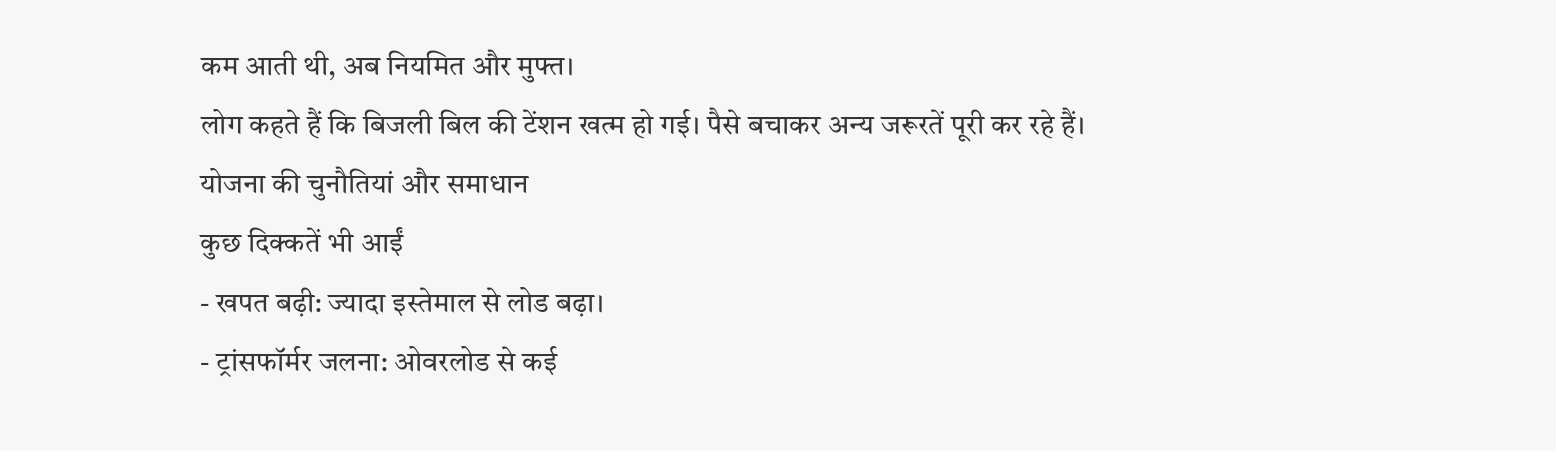कम आती थी, अब नियमित और मुफ्त।
लोग कहते हैं कि बिजली बिल की टेंशन खत्म हो गई। पैसे बचाकर अन्य जरूरतें पूरी कर रहे हैं।
योजना की चुनौतियां और समाधान
कुछ दिक्कतें भी आईं
- खपत बढ़ी: ज्यादा इस्तेमाल से लोड बढ़ा।
- ट्रांसफॉर्मर जलना: ओवरलोड से कई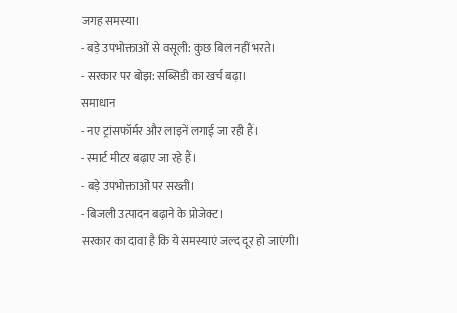जगह समस्या।
- बड़े उपभोक्ताओं से वसूली: कुछ बिल नहीं भरते।
- सरकार पर बोझ: सब्सिडी का खर्च बढ़ा।
समाधान
- नए ट्रांसफॉर्मर और लाइनें लगाई जा रही हैं।
- स्मार्ट मीटर बढ़ाए जा रहे हैं।
- बड़े उपभोक्ताओं पर सख्ती।
- बिजली उत्पादन बढ़ाने के प्रोजेक्ट।
सरकार का दावा है कि ये समस्याएं जल्द दूर हो जाएंगी।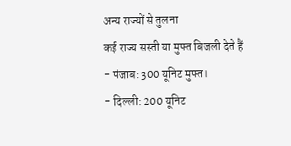अन्य राज्यों से तुलना
कई राज्य सस्ती या मुफ्त बिजली देते हैं
- पंजाब: 300 यूनिट मुफ्त।
- दिल्ली: 200 यूनिट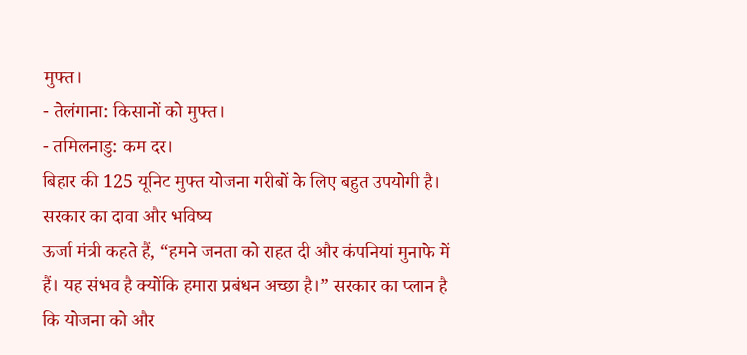मुफ्त।
- तेलंगाना: किसानों को मुफ्त।
- तमिलनाडु: कम दर।
बिहार की 125 यूनिट मुफ्त योजना गरीबों के लिए बहुत उपयोगी है।
सरकार का दावा और भविष्य
ऊर्जा मंत्री कहते हैं, “हमने जनता को राहत दी और कंपनियां मुनाफे में हैं। यह संभव है क्योंकि हमारा प्रबंधन अच्छा है।” सरकार का प्लान है कि योजना को और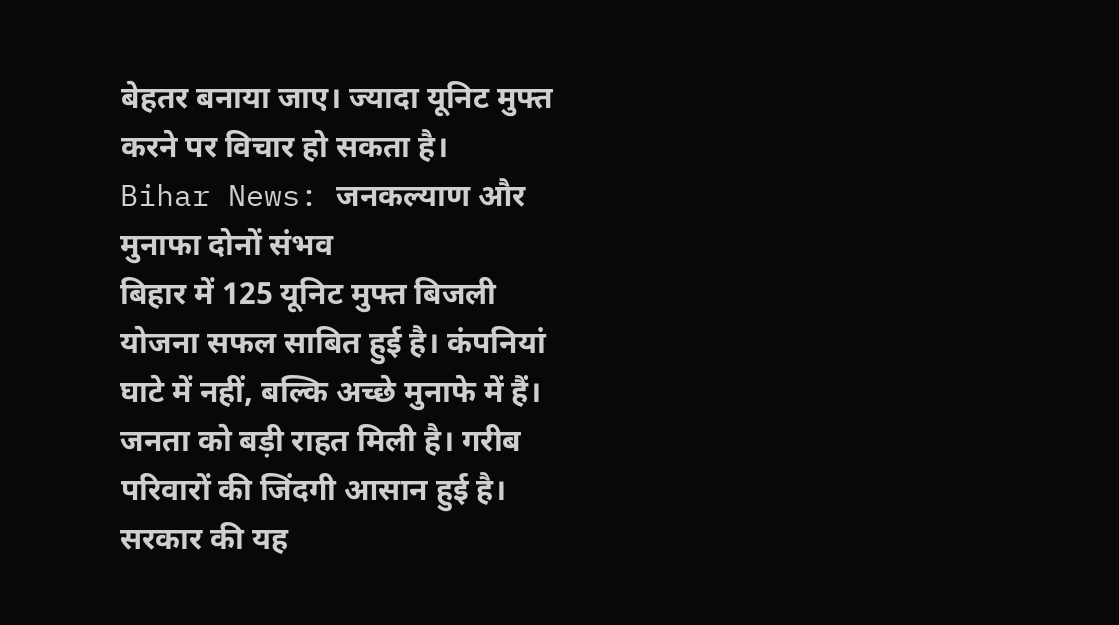बेहतर बनाया जाए। ज्यादा यूनिट मुफ्त करने पर विचार हो सकता है।
Bihar News: जनकल्याण और मुनाफा दोनों संभव
बिहार में 125 यूनिट मुफ्त बिजली योजना सफल साबित हुई है। कंपनियां घाटे में नहीं, बल्कि अच्छे मुनाफे में हैं। जनता को बड़ी राहत मिली है। गरीब परिवारों की जिंदगी आसान हुई है। सरकार की यह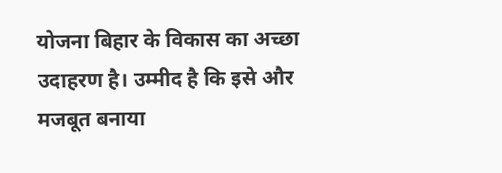योजना बिहार के विकास का अच्छा उदाहरण है। उम्मीद है कि इसे और मजबूत बनाया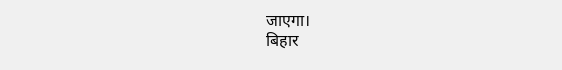जाएगा।
बिहार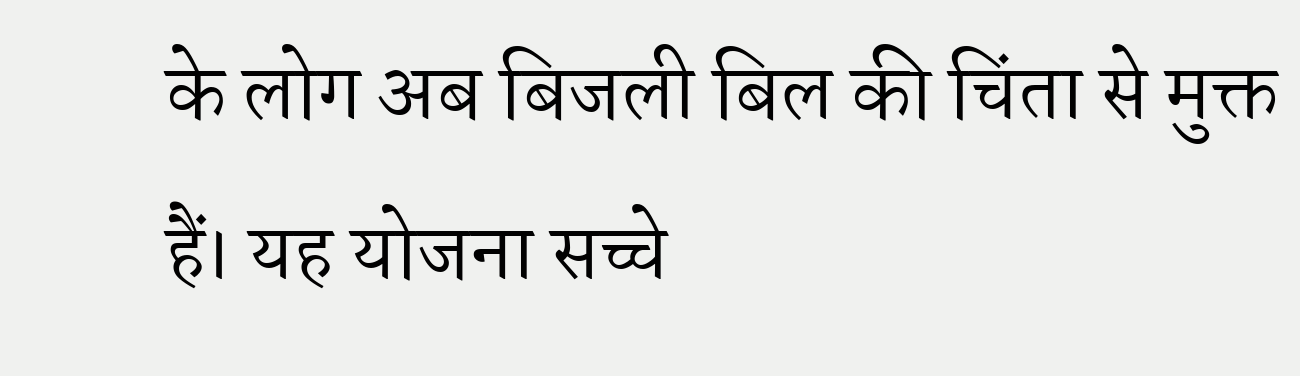के लोग अब बिजली बिल की चिंता से मुक्त हैं। यह योजना सच्चे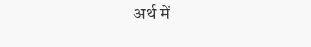अर्थ में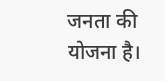जनता की योजना है।